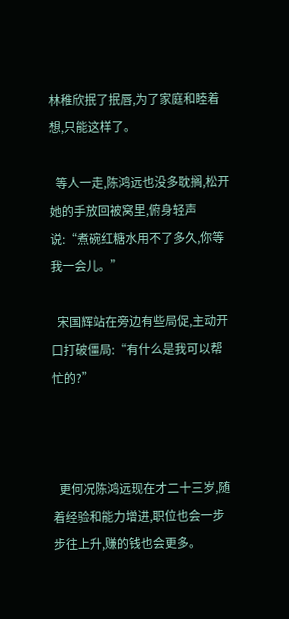林稚欣抿了抿唇,为了家庭和睦着想,只能这样了。

  等人一走,陈鸿远也没多耽搁,松开她的手放回被窝里,俯身轻声说:“煮碗红糖水用不了多久,你等我一会儿。”

  宋国辉站在旁边有些局促,主动开口打破僵局:“有什么是我可以帮忙的?”



  更何况陈鸿远现在才二十三岁,随着经验和能力增进,职位也会一步步往上升,赚的钱也会更多。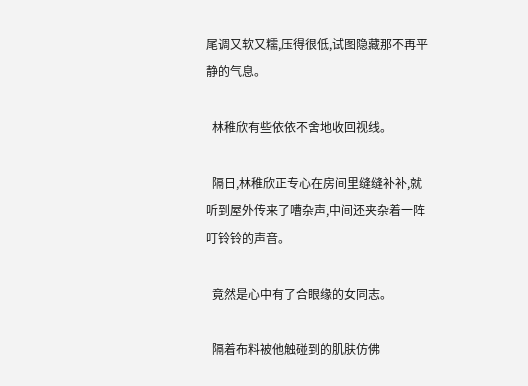尾调又软又糯,压得很低,试图隐藏那不再平静的气息。

  林稚欣有些依依不舍地收回视线。

  隔日,林稚欣正专心在房间里缝缝补补,就听到屋外传来了嘈杂声,中间还夹杂着一阵叮铃铃的声音。

  竟然是心中有了合眼缘的女同志。

  隔着布料被他触碰到的肌肤仿佛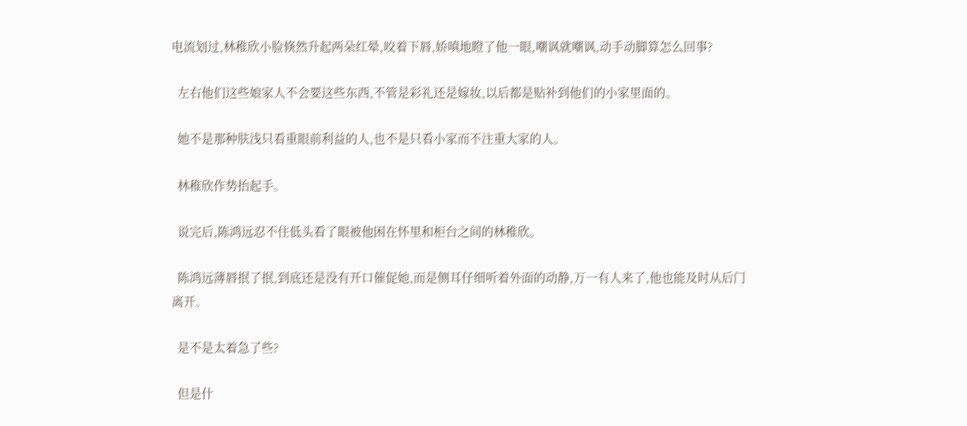电流划过,林稚欣小脸倏然升起两朵红晕,咬着下唇,娇嗔地瞪了他一眼,嘲讽就嘲讽,动手动脚算怎么回事?

  左右他们这些娘家人不会要这些东西,不管是彩礼还是嫁妆,以后都是贴补到他们的小家里面的。

  她不是那种肤浅只看重眼前利益的人,也不是只看小家而不注重大家的人。

  林稚欣作势抬起手。

  说完后,陈鸿远忍不住低头看了眼被他困在怀里和柜台之间的林稚欣。

  陈鸿远薄唇抿了抿,到底还是没有开口催促她,而是侧耳仔细听着外面的动静,万一有人来了,他也能及时从后门离开。

  是不是太着急了些?

  但是什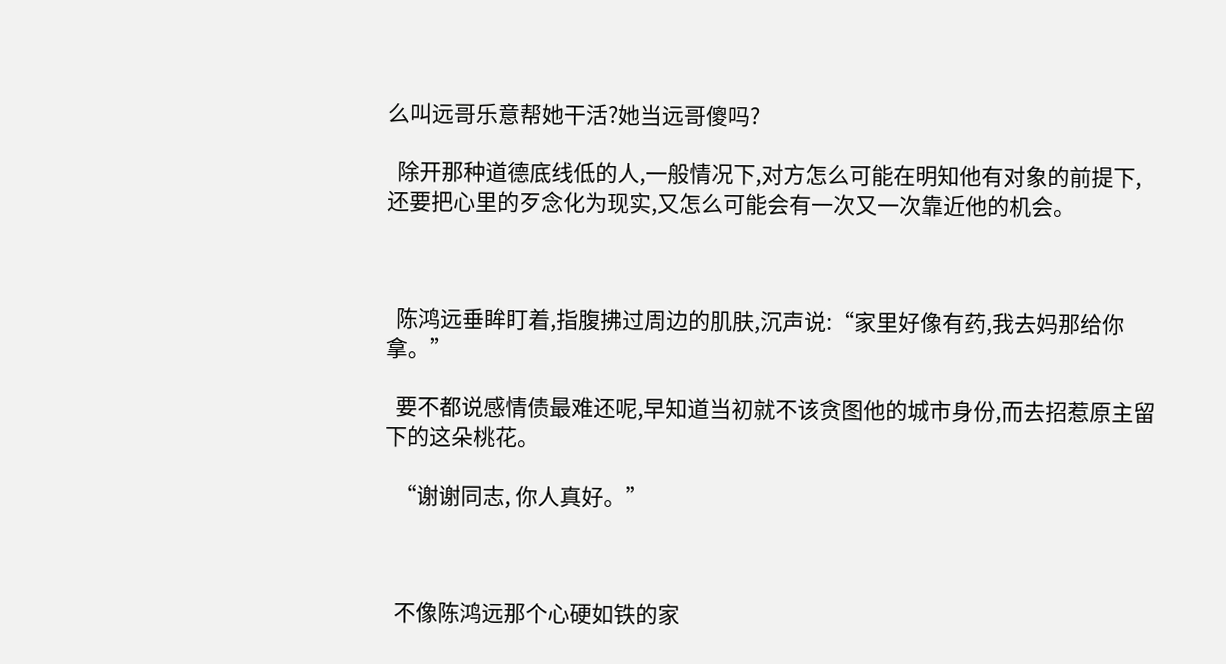么叫远哥乐意帮她干活?她当远哥傻吗?

  除开那种道德底线低的人,一般情况下,对方怎么可能在明知他有对象的前提下,还要把心里的歹念化为现实,又怎么可能会有一次又一次靠近他的机会。



  陈鸿远垂眸盯着,指腹拂过周边的肌肤,沉声说:“家里好像有药,我去妈那给你拿。”

  要不都说感情债最难还呢,早知道当初就不该贪图他的城市身份,而去招惹原主留下的这朵桃花。

  “谢谢同志, 你人真好。”



  不像陈鸿远那个心硬如铁的家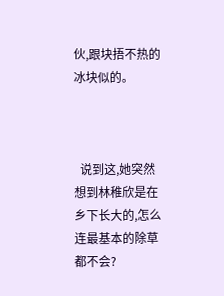伙,跟块捂不热的冰块似的。



  说到这,她突然想到林稚欣是在乡下长大的,怎么连最基本的除草都不会?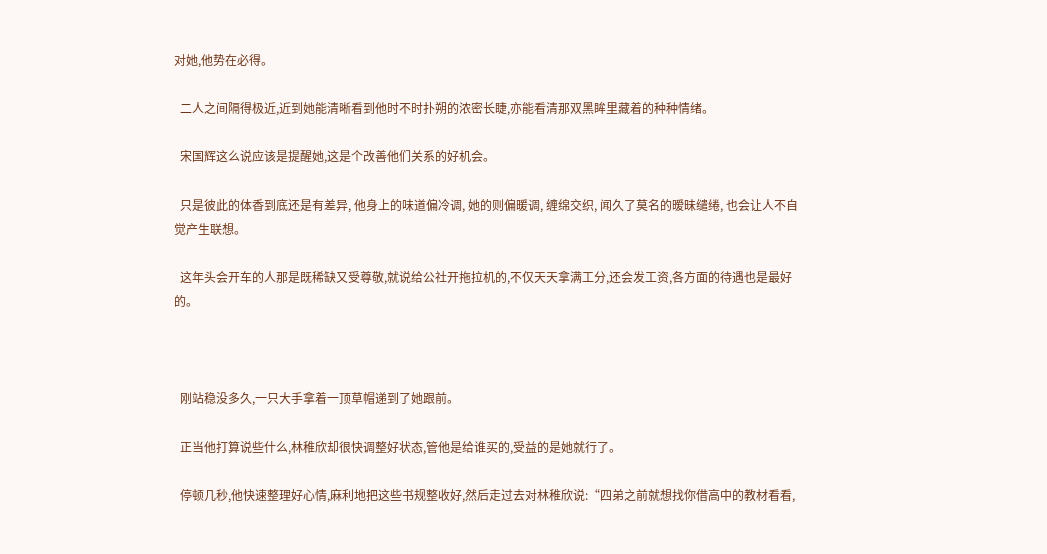对她,他势在必得。

  二人之间隔得极近,近到她能清晰看到他时不时扑朔的浓密长睫,亦能看清那双黑眸里藏着的种种情绪。

  宋国辉这么说应该是提醒她,这是个改善他们关系的好机会。

  只是彼此的体香到底还是有差异, 他身上的味道偏冷调, 她的则偏暖调, 缠绵交织, 闻久了莫名的暧昧缱绻, 也会让人不自觉产生联想。

  这年头会开车的人那是既稀缺又受尊敬,就说给公社开拖拉机的,不仅天天拿满工分,还会发工资,各方面的待遇也是最好的。



  刚站稳没多久,一只大手拿着一顶草帽递到了她跟前。

  正当他打算说些什么,林稚欣却很快调整好状态,管他是给谁买的,受益的是她就行了。

  停顿几秒,他快速整理好心情,麻利地把这些书规整收好,然后走过去对林稚欣说:“四弟之前就想找你借高中的教材看看,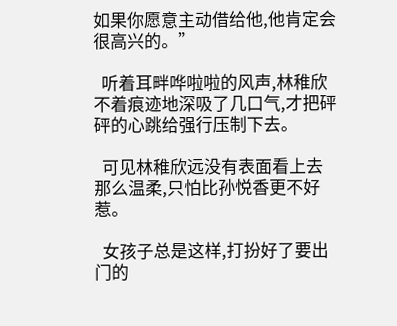如果你愿意主动借给他,他肯定会很高兴的。”

  听着耳畔哗啦啦的风声,林稚欣不着痕迹地深吸了几口气,才把砰砰的心跳给强行压制下去。

  可见林稚欣远没有表面看上去那么温柔,只怕比孙悦香更不好惹。

  女孩子总是这样,打扮好了要出门的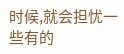时候,就会担忧一些有的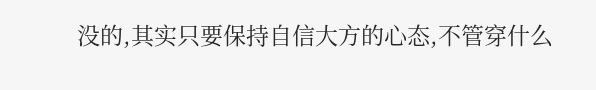没的,其实只要保持自信大方的心态,不管穿什么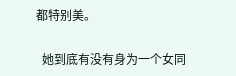都特别美。

  她到底有没有身为一个女同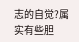志的自觉?属实有些胆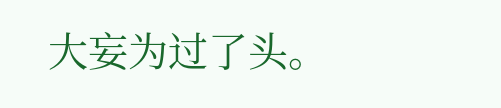大妄为过了头。